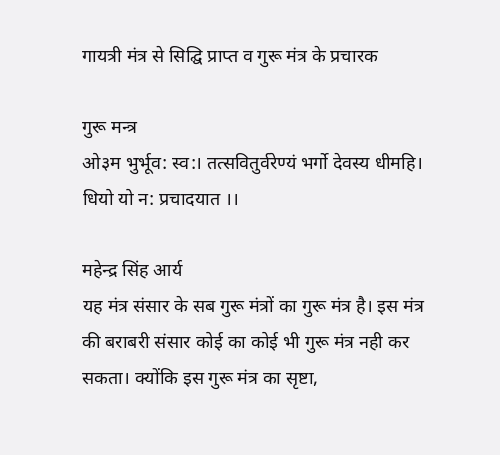गायत्री मंत्र से सिद्घि प्राप्त व गुरू मंत्र के प्रचारक

गुरू मन्त्र
ओ३म भुर्भूव: स्व:। तत्सवितुर्वरेण्यं भर्गो देवस्य धीमहि।
धियो यो न: प्रचादयात ।।

महेन्द्र सिंह आर्य
यह मंत्र संसार के सब गुरू मंत्रों का गुरू मंत्र है। इस मंत्र की बराबरी संसार कोई का कोई भी गुरू मंत्र नही कर सकता। क्योंकि इस गुरू मंत्र का सृष्टा,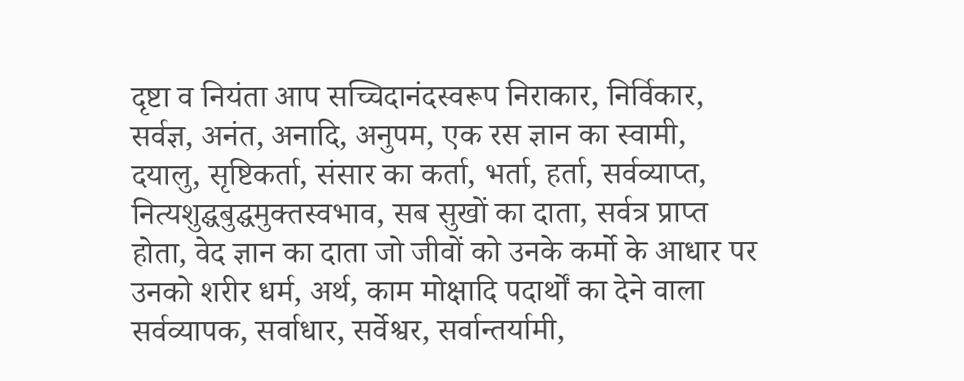दृष्टा व नियंता आप सच्चिदानंदस्वरूप निराकार, निर्विकार, सर्वज्ञ, अनंत, अनादि, अनुपम, एक रस ज्ञान का स्वामी, दयालु, सृष्टिकर्ता, संसार का कर्ता, भर्ता, हर्ता, सर्वव्याप्त, नित्यशुद्घबुद्घमुक्तस्वभाव, सब सुखों का दाता, सर्वत्र प्राप्त होता, वेद ज्ञान का दाता जो जीवों को उनके कर्मो के आधार पर उनको शरीर धर्म, अर्थ, काम मोक्षादि पदार्थों का देने वाला सर्वव्यापक, सर्वाधार, सर्वेश्वर, सर्वान्तर्यामी,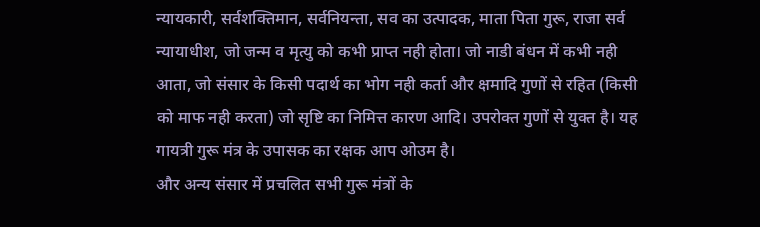न्यायकारी, सर्वशक्तिमान, सर्वनियन्ता, सव का उत्पादक, माता पिता गुरू, राजा सर्व न्यायाधीश, जो जन्म व मृत्यु को कभी प्राप्त नही होता। जो नाडी बंधन में कभी नही आता, जो संसार के किसी पदार्थ का भोग नही कर्ता और क्षमादि गुणों से रहित (किसी को माफ नही करता) जो सृष्टि का निमित्त कारण आदि। उपरोक्त गुणों से युक्त है। यह गायत्री गुरू मंत्र के उपासक का रक्षक आप ओउम है।
और अन्य संसार में प्रचलित सभी गुरू मंत्रों के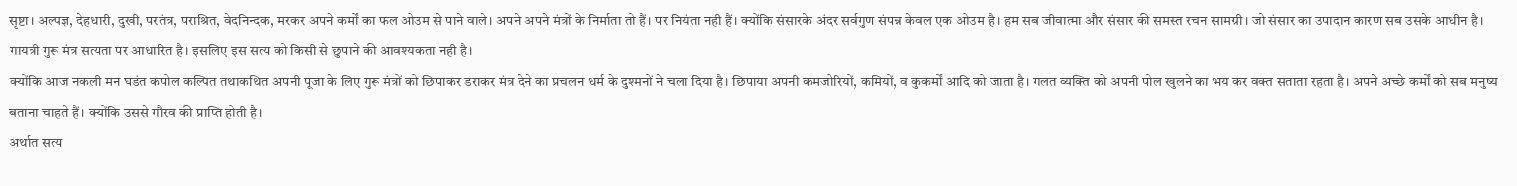सृष्टा। अल्पज्ञ, देहधारी, दुखी, परतंत्र, पराश्रित, वेदनिन्दक, मरकर अपने कर्मों का फल ओउम से पाने वाले। अपने अपने मंत्रों के निर्माता तो हैं। पर नियंता नही हैं। क्योंकि संसारके अंदर सर्वगुण संपन्न केवल एक ओउम है। हम सब जीवात्मा और संसार की समस्त रचन सामग्री। जो संसार का उपादान कारण सब उसके आधीन है।
गायत्री गुरू मंत्र सत्यता पर आधारित है। इसलिए इस सत्य को किसी से छुपाने की आवश्यकता नही है।
क्योंकि आज नकली मन घडंत कपोल कल्पित तथाकथित अपनी पूजा के लिए गुरू मंत्रों को छिपाकर डराकर मंत्र देने का प्रचलन धर्म के दुश्मनों ने चला दिया है। छिपाया अपनी कमजोरियों, कमियों, व कुकर्मों आदि को जाता है। गलत व्यक्ति को अपनी पोल खुलने का भय कर वक्त सताता रहता है। अपने अच्छे कर्मों को सब मनुष्य बताना चाहते हैं। क्योंकि उससे गौरव की प्राप्ति होती है।
अर्थात सत्य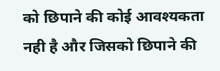को छिपाने की कोई आवश्यकता नही है और जिसको छिपाने की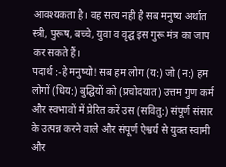आवश्यकता है। वह सत्य नही है सब मनुष्य अर्थात स्त्री, पुरूष, बच्चे, युवा व वृद्घ इस गुरू मंत्र का जाप कर सकते हैं।
पदार्थ :-हे मनुष्यो! सब हम लोग (य:) जो (न:) हम लोगों (धिय:) बुद्घियों को (प्रचोदयात) उत्तम गुण कर्म और स्वभावों में प्रेरित करें उस (सवितु:) संपूर्ण संसार के उत्पन्न करने वाले और संपूर्ण ऐश्वर्य से युक्त स्वामी और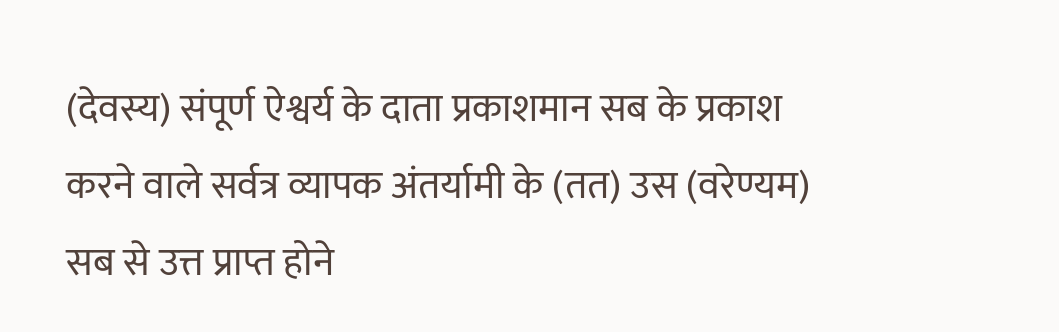(देवस्य) संपूर्ण ऐश्वर्य के दाता प्रकाशमान सब के प्रकाश करने वाले सर्वत्र व्यापक अंतर्यामी के (तत) उस (वरेण्यम) सब से उत्त प्राप्त होने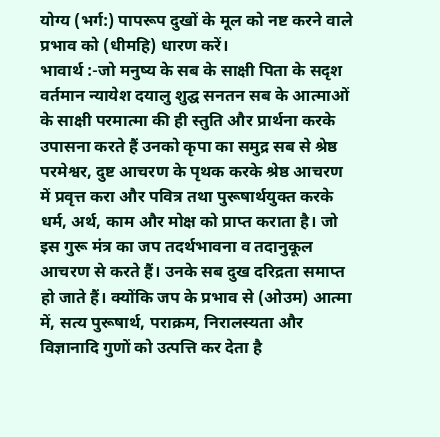योग्य (भर्ग:) पापरूप दुखों के मूल को नष्ट करने वाले प्रभाव को (धीमहि) धारण करें।
भावार्थ :-जो मनुष्य के सब के साक्षी पिता के सदृश वर्तमान न्यायेश दयालु शुद्घ सनतन सब के आत्माओं के साक्षी परमात्मा की ही स्तुति और प्रार्थना करके उपासना करते हैं उनको कृपा का समुद्र सब से श्रेष्ठ परमेश्वर, दुष्ट आचरण के पृथक करके श्रेष्ठ आचरण में प्रवृत्त करा और पवित्र तथा पुरूषार्थयुक्त करके धर्म, अर्थ, काम और मोक्ष को प्राप्त कराता है। जो इस गुरू मंत्र का जप तदर्थभावना व तदानुकूल आचरण से करते हैं। उनके सब दुख दरिद्रता समाप्त हो जाते हैं। क्योंकि जप के प्रभाव से (ओउम) आत्मा में, सत्य पुरूषार्थ, पराक्रम, निरालस्यता और विज्ञानादि गुणों को उत्पत्ति कर देता है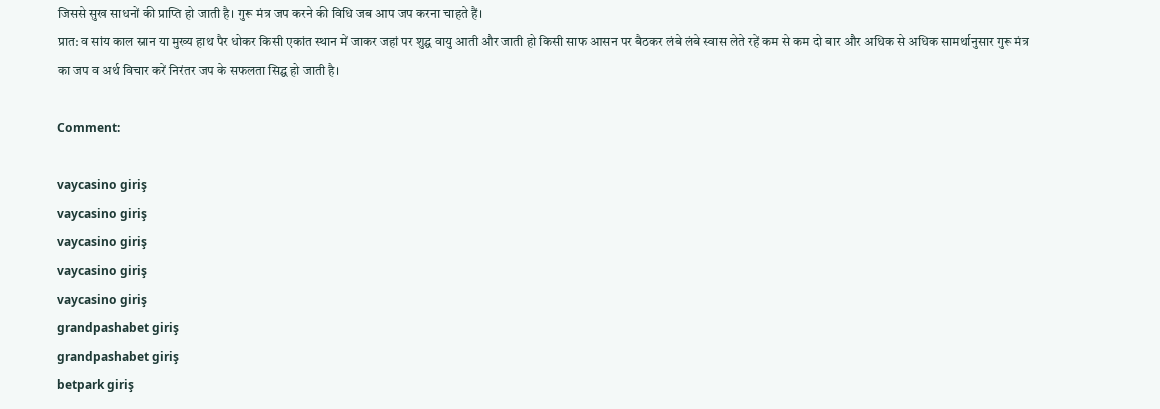जिससे सुख साधनों की प्राप्ति हो जाती है। गुरू मंत्र जप करने की विधि जब आप जप करना चाहते हैं।
प्रात: व सांय काल स्नान या मुख्य हाथ पैर धोकर किसी एकांत स्थान में जाकर जहां पर शुद्घ वायु आती और जाती हो किसी साफ आसन पर बैठकर लंबे लंबे स्वास लेते रहें कम से कम दो बार और अधिक से अधिक सामर्थानुसार गुरू मंत्र का जप व अर्थ विचार करें निरंतर जप के सफलता सिद्घ हो जाती है।

Comment:

vaycasino giriş
vaycasino giriş
vaycasino giriş
vaycasino giriş
vaycasino giriş
grandpashabet giriş
grandpashabet giriş
betpark giriş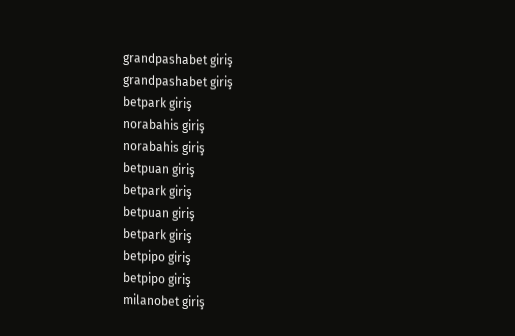grandpashabet giriş
grandpashabet giriş
betpark giriş
norabahis giriş
norabahis giriş
betpuan giriş
betpark giriş
betpuan giriş
betpark giriş
betpipo giriş
betpipo giriş
milanobet giriş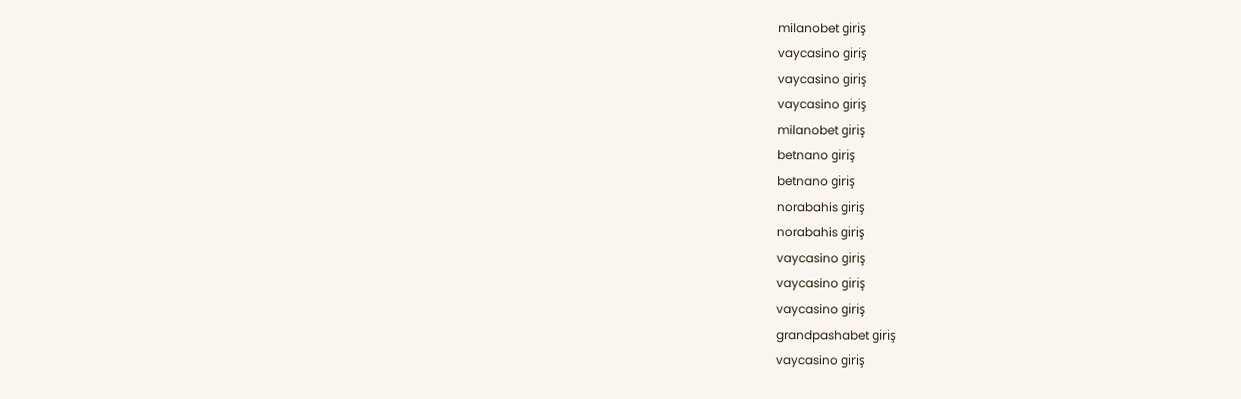milanobet giriş
vaycasino giriş
vaycasino giriş
vaycasino giriş
milanobet giriş
betnano giriş
betnano giriş
norabahis giriş
norabahis giriş
vaycasino giriş
vaycasino giriş
vaycasino giriş
grandpashabet giriş
vaycasino giriş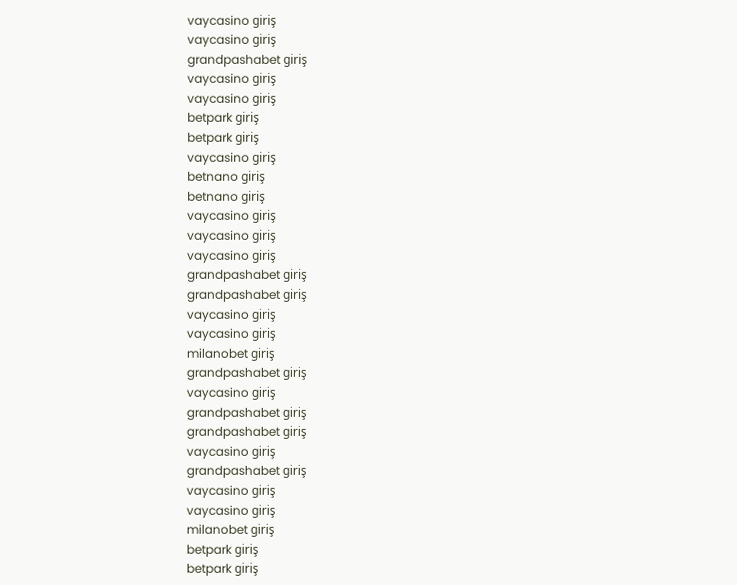vaycasino giriş
vaycasino giriş
grandpashabet giriş
vaycasino giriş
vaycasino giriş
betpark giriş
betpark giriş
vaycasino giriş
betnano giriş
betnano giriş
vaycasino giriş
vaycasino giriş
vaycasino giriş
grandpashabet giriş
grandpashabet giriş
vaycasino giriş
vaycasino giriş
milanobet giriş
grandpashabet giriş
vaycasino giriş
grandpashabet giriş
grandpashabet giriş
vaycasino giriş
grandpashabet giriş
vaycasino giriş
vaycasino giriş
milanobet giriş
betpark giriş
betpark giriş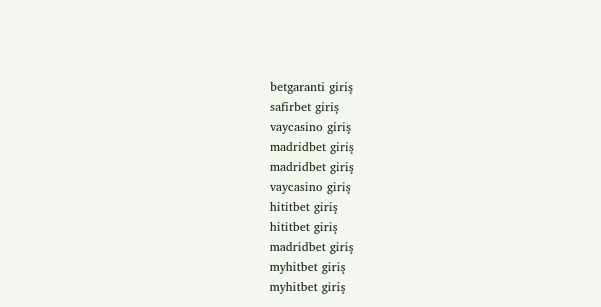betgaranti giriş
safirbet giriş
vaycasino giriş
madridbet giriş
madridbet giriş
vaycasino giriş
hititbet giriş
hititbet giriş
madridbet giriş
myhitbet giriş
myhitbet giriş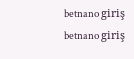betnano giriş
betnano giriş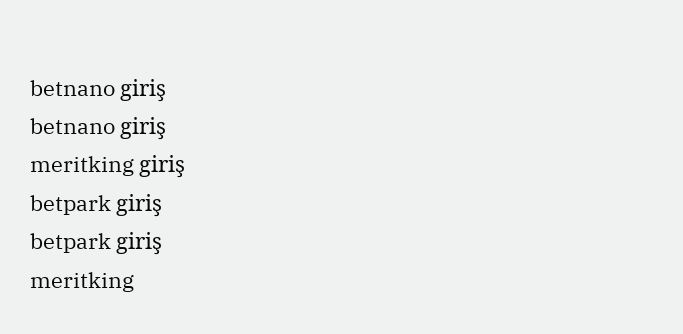betnano giriş
betnano giriş
meritking giriş
betpark giriş
betpark giriş
meritking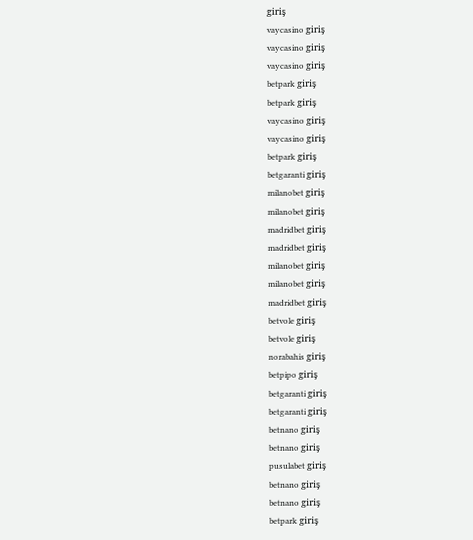giriş
vaycasino giriş
vaycasino giriş
vaycasino giriş
betpark giriş
betpark giriş
vaycasino giriş
vaycasino giriş
betpark giriş
betgaranti giriş
milanobet giriş
milanobet giriş
madridbet giriş
madridbet giriş
milanobet giriş
milanobet giriş
madridbet giriş
betvole giriş
betvole giriş
norabahis giriş
betpipo giriş
betgaranti giriş
betgaranti giriş
betnano giriş
betnano giriş
pusulabet giriş
betnano giriş
betnano giriş
betpark giriş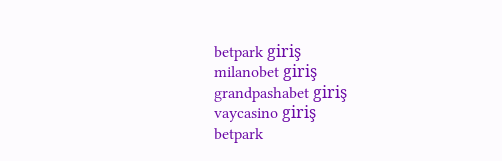betpark giriş
milanobet giriş
grandpashabet giriş
vaycasino giriş
betpark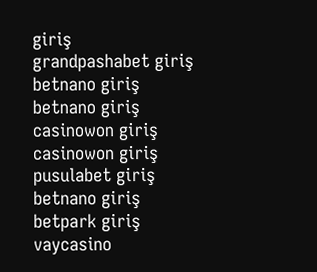giriş
grandpashabet giriş
betnano giriş
betnano giriş
casinowon giriş
casinowon giriş
pusulabet giriş
betnano giriş
betpark giriş
vaycasino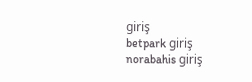giriş
betpark giriş
norabahis giriş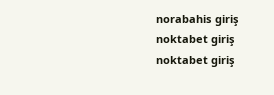norabahis giriş
noktabet giriş
noktabet giriş